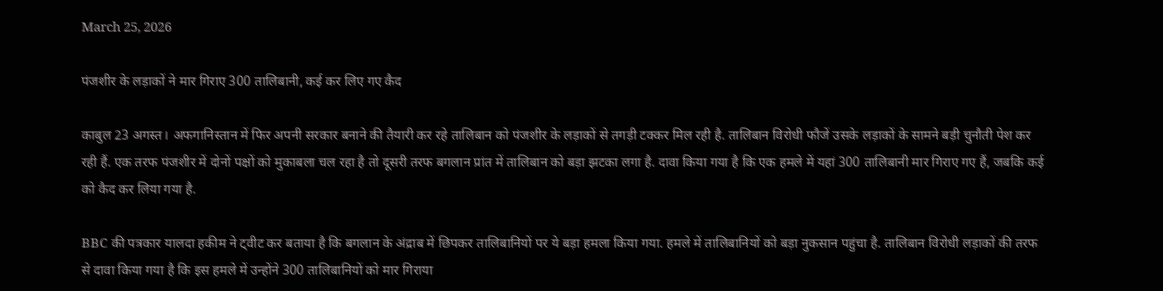March 25, 2026

पंजशीर के लड़ाकों ने मार गिराए 300 तालिबानी, कई कर लिए गए कैद

काबुल 23 अगस्त। अफगानिस्तान में फिर अपनी सरकार बनाने की तैयारी कर रहे तालिबान को पंजशीर के लड़ाकों से तगड़ी टक्कर मिल रही है. तालिबान विरोधी फौजें उसके लड़ाकों के सामने बड़ी चुनौती पेश कर रही हैं. एक तरफ पंजशीर में दोनों पक्षों को मुकाबला चल रहा है तो दूसरी तरफ बगलान प्रांत में तालिबान को बड़ा झटका लगा है. दावा किया गया है कि एक हमले में यहां 300 तालिबानी मार गिराए गए हैं, जबकि कई को कैद कर लिया गया है.

BBC की पत्रकार यालदा हकीम ने ट्वीट कर बताया है कि बगलान के अंद्राब में छिपकर तालिबानियों पर ये बड़ा हमला किया गया. हमले में तालिबानियों को बड़ा नुकसान पहुंचा है. तालिबान विरोधी लड़ाकों की तरफ से दावा किया गया है कि इस हमले में उन्होंने 300 तालिबानियों को मार गिराया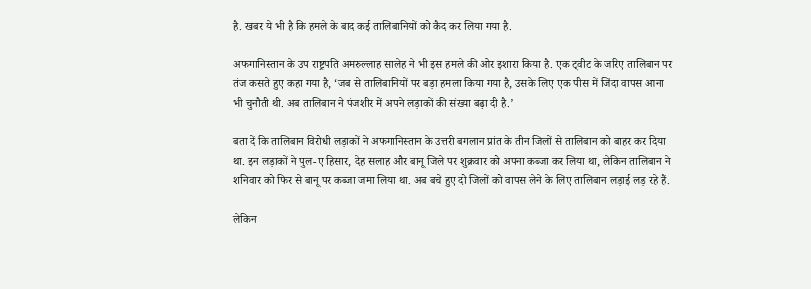है. खबर ये भी है कि हमले के बाद कई तालिबानियों को कैद कर लिया गया है.

अफगानिस्तान के उप राष्ट्रपति अमरुल्लाह सालेह ने भी इस हमले की ओर इशारा किया है. एक ट्वीट के जरिए तालिबान पर तंज कसते हुए कहा गया है, ‘जब से तालिबानियों पर बड़ा हमला किया गया है, उसके लिए एक पीस में जिंदा वापस आना भी चुनौती थी. अब तालिबान ने पंजशीर में अपने लड़ाकों की संख्या बढ़ा दी है.’

बता दें कि तालिबान विरोधी लड़ाकों ने अफगानिस्तान के उत्तरी बगलान प्रांत के तीन जिलों से तालिबान को बाहर कर दिया था. इन लड़ाकों ने पुल-ए हिसार, देह सलाह और बानू जिले पर शुक्रवार को अपना कब्जा कर लिया था, लेकिन तालिबान ने शनिवार को फिर से बानू पर कब्जा जमा लिया था. अब बचे हुए दो जिलों को वापस लेने के लिए तालिबान लड़ाई लड़ रहे हैं.

लेकिन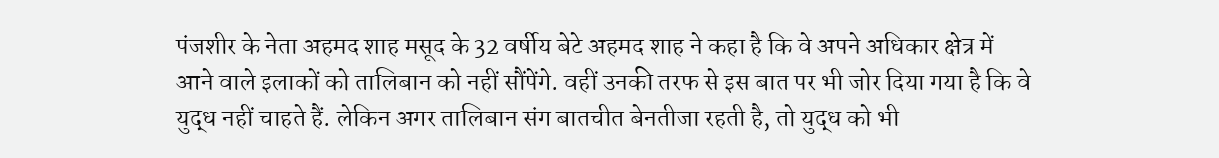पंजशीर के नेता अहमद शाह मसूद के 32 वर्षीय बेटे अहमद शाह ने कहा है कि वे अपने अधिकार क्षेत्र में आने वाले इलाकों को तालिबान को नहीं सौंपेंगे. वहीं उनकी तरफ से इस बात पर भी जोर दिया गया है कि वे युद्ध नहीं चाहते हैं. लेकिन अगर तालिबान संग बातचीत बेनतीजा रहती है, तो युद्ध को भी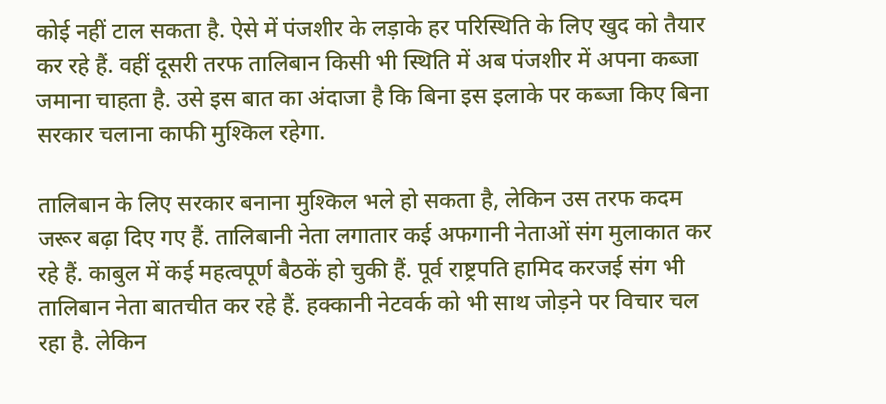कोई नहीं टाल सकता है. ऐसे में पंजशीर के लड़ाके हर परिस्थिति के लिए खुद को तैयार कर रहे हैं. वहीं दूसरी तरफ तालिबान किसी भी स्थिति में अब पंजशीर में अपना कब्जा जमाना चाहता है. उसे इस बात का अंदाजा है कि बिना इस इलाके पर कब्जा किए बिना सरकार चलाना काफी मुश्किल रहेगा.

तालिबान के लिए सरकार बनाना मुश्किल भले हो सकता है, लेकिन उस तरफ कदम जरूर बढ़ा दिए गए हैं. तालिबानी नेता लगातार कई अफगानी नेताओं संग मुलाकात कर रहे हैं. काबुल में कई महत्वपूर्ण बैठकें हो चुकी हैं. पूर्व राष्ट्रपति हामिद करजई संग भी तालिबान नेता बातचीत कर रहे हैं. हक्कानी नेटवर्क को भी साथ जोड़ने पर विचार चल रहा है. लेकिन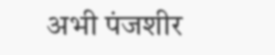अभी पंजशीर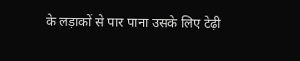के लड़ाकों से पार पाना उसके लिए टेढ़ी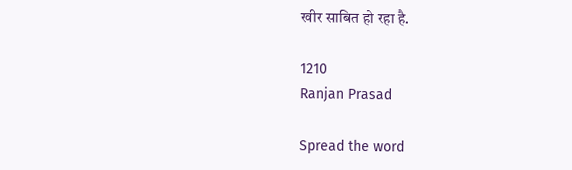खीर साबित हो रहा है.

1210
Ranjan Prasad

Spread the word